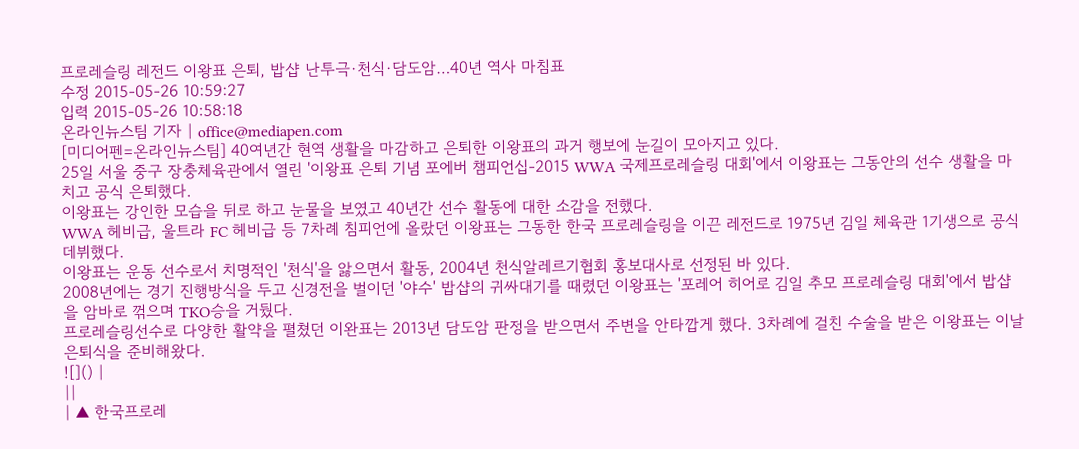프로레슬링 레전드 이왕표 은퇴, 밥샵 난투극·천식·담도암…40년 역사 마침표
수정 2015-05-26 10:59:27
입력 2015-05-26 10:58:18
온라인뉴스팀 기자 | office@mediapen.com
[미디어펜=온라인뉴스팀] 40여년간 현역 생활을 마감하고 은퇴한 이왕표의 과거 행보에 눈길이 모아지고 있다.
25일 서울 중구 장충체육관에서 열린 '이왕표 은퇴 기념 포에버 챔피언십-2015 WWA 국제프로레슬링 대회'에서 이왕표는 그동안의 선수 생활을 마치고 공식 은퇴했다.
이왕표는 강인한 모습을 뒤로 하고 눈물을 보였고 40년간 선수 활동에 대한 소감을 전했다.
WWA 헤비급, 울트라 FC 헤비급 등 7차례 침피언에 올랐던 이왕표는 그동한 한국 프로레슬링을 이끈 레전드로 1975년 김일 체육관 1기생으로 공식 데뷔했다.
이왕표는 운동 선수로서 치명적인 '천식'을 앓으면서 활동, 2004년 천식알레르기협회 홍보대사로 선정된 바 있다.
2008년에는 경기 진행방식을 두고 신경전을 벌이던 '야수' 밥샵의 귀싸대기를 때렸던 이왕표는 '포레어 히어로 김일 추모 프로레슬링 대회'에서 밥샵을 암바로 꺾으며 TKO승을 거뒀다.
프로레슬링선수로 다양한 활약을 펼쳤던 이완표는 2013년 담도암 판정을 받으면서 주변을 안타깝게 했다. 3차례에 걸친 수술을 받은 이왕표는 이날 은퇴식을 준비해왔다.
![]() |
||
| ▲ 한국프로레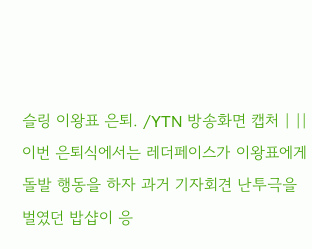슬링 이왕표 은퇴. /YTN 방송화면 캡처 | ||
이번 은퇴식에서는 레더페이스가 이왕표에게 돌발 행동을 하자 과거 기자회견 난투극을 벌였던 밥샵이 응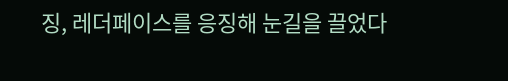징, 레더페이스를 응징해 눈길을 끌었다